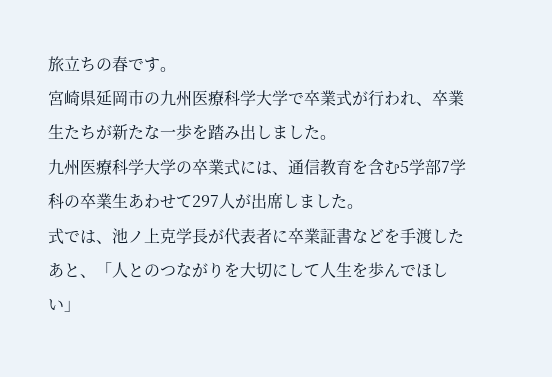旅立ちの春です。
宮崎県延岡市の九州医療科学大学で卒業式が行われ、卒業生たちが新たな一歩を踏み出しました。
九州医療科学大学の卒業式には、通信教育を含む5学部7学科の卒業生あわせて297人が出席しました。
式では、池ノ上克学長が代表者に卒業証書などを手渡したあと、「人とのつながりを大切にして人生を歩んでほしい」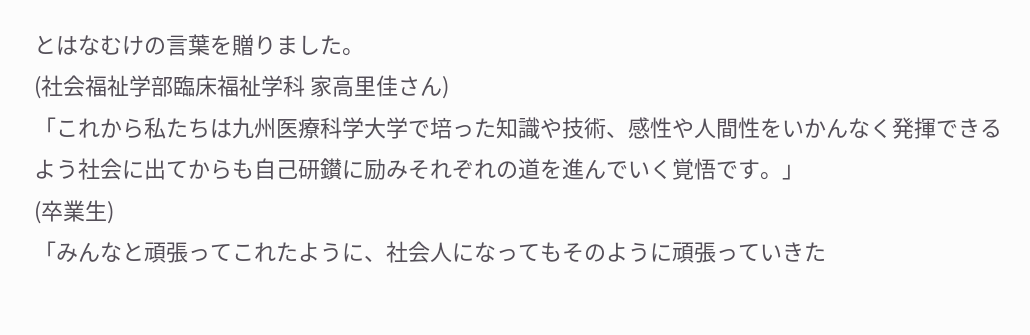とはなむけの言葉を贈りました。
(社会福祉学部臨床福祉学科 家高里佳さん)
「これから私たちは九州医療科学大学で培った知識や技術、感性や人間性をいかんなく発揮できるよう社会に出てからも自己研鑚に励みそれぞれの道を進んでいく覚悟です。」
(卒業生)
「みんなと頑張ってこれたように、社会人になってもそのように頑張っていきた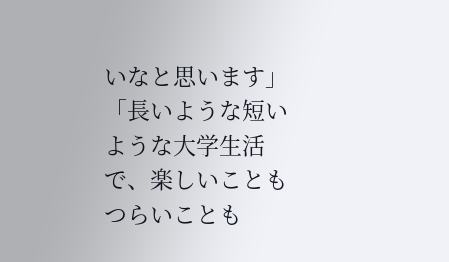いなと思います」
「長いような短いような大学生活で、楽しいこともつらいことも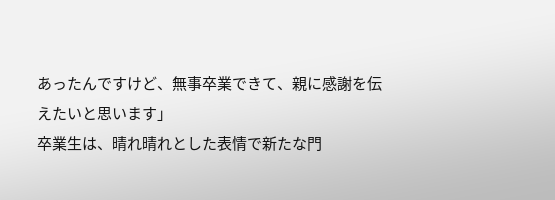あったんですけど、無事卒業できて、親に感謝を伝えたいと思います」
卒業生は、晴れ晴れとした表情で新たな門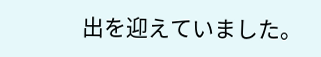出を迎えていました。